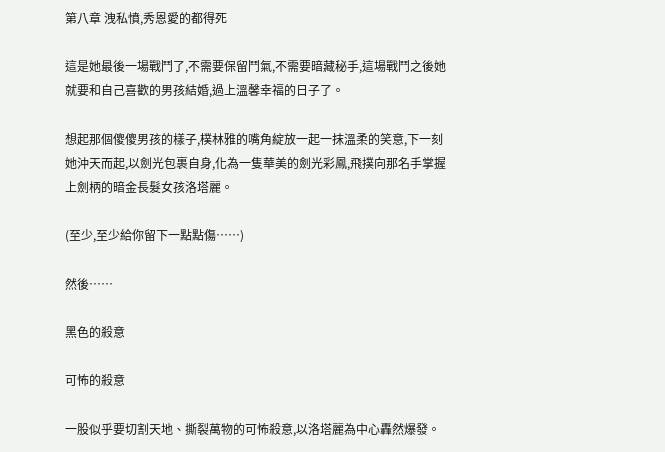第八章 洩私憤,秀恩愛的都得死

這是她最後一場戰鬥了,不需要保留鬥氣,不需要暗藏秘手,這場戰鬥之後她就要和自己喜歡的男孩結婚,過上溫馨幸福的日子了。

想起那個傻傻男孩的樣子,樸林雅的嘴角綻放一起一抹溫柔的笑意,下一刻她沖天而起,以劍光包裹自身,化為一隻華美的劍光彩鳳,飛撲向那名手掌握上劍柄的暗金長髮女孩洛塔麗。

(至少,至少給你留下一點點傷……)

然後……

黑色的殺意

可怖的殺意

一股似乎要切割天地、撕裂萬物的可怖殺意,以洛塔麗為中心轟然爆發。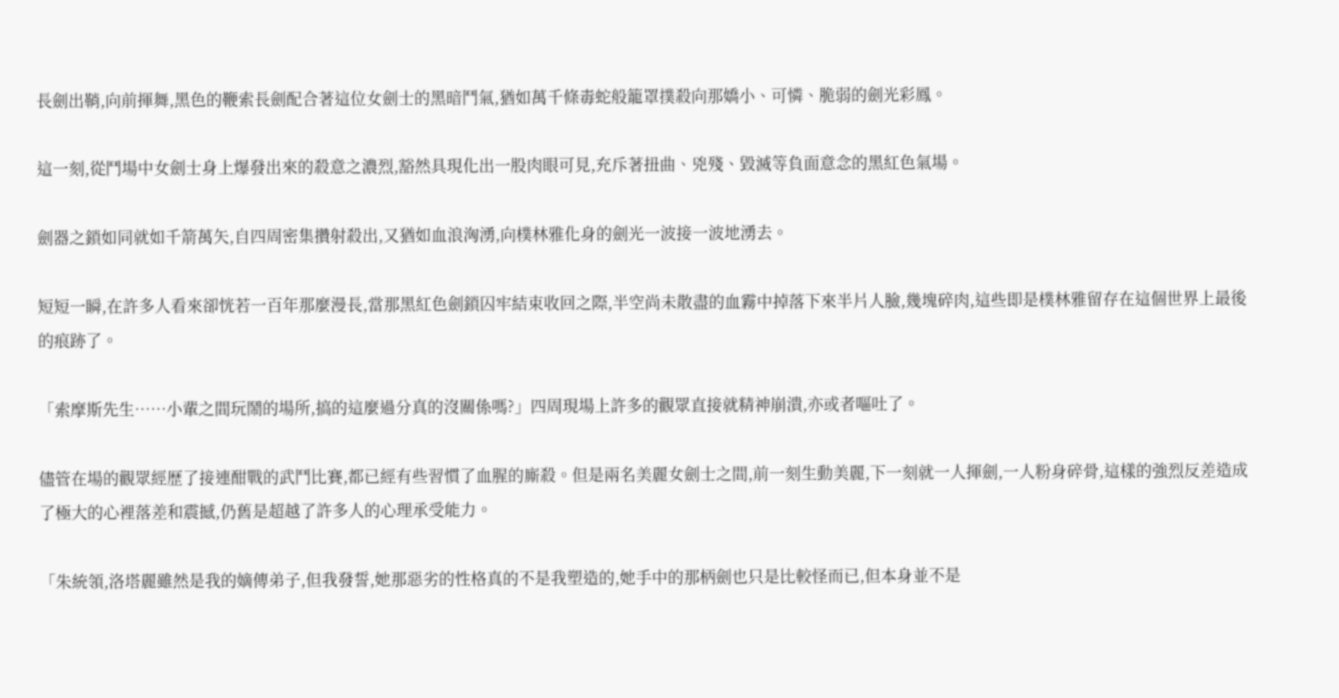長劍出鞘,向前揮舞,黑色的鞭索長劍配合著這位女劍士的黑暗鬥氣,猶如萬千條毒蛇般籠罩撲殺向那嬌小、可憐、脆弱的劍光彩鳳。

這一刻,從鬥場中女劍士身上爆發出來的殺意之濃烈,豁然具現化出一股肉眼可見,充斥著扭曲、兇殘、毀滅等負面意念的黑紅色氣場。

劍器之鎖如同就如千箭萬矢,自四周密集攢射殺出,又猶如血浪洶湧,向樸林雅化身的劍光一波接一波地湧去。

短短一瞬,在許多人看來卻恍若一百年那麼漫長,當那黑紅色劍鎖囚牢結束收回之際,半空尚未散盡的血霧中掉落下來半片人臉,幾塊碎肉,這些即是樸林雅留存在這個世界上最後的痕跡了。

「索摩斯先生……小輩之間玩鬧的場所,搞的這麼過分真的沒關係嗎?」四周現場上許多的觀眾直接就精神崩潰,亦或者嘔吐了。

儘管在場的觀眾經歷了接連酣戰的武鬥比賽,都已經有些習慣了血腥的廝殺。但是兩名美麗女劍士之間,前一刻生動美麗,下一刻就一人揮劍,一人粉身碎骨,這樣的強烈反差造成了極大的心裡落差和震撼,仍舊是超越了許多人的心理承受能力。

「朱統領,洛塔麗雖然是我的嫡傳弟子,但我發誓,她那惡劣的性格真的不是我塑造的,她手中的那柄劍也只是比較怪而已,但本身並不是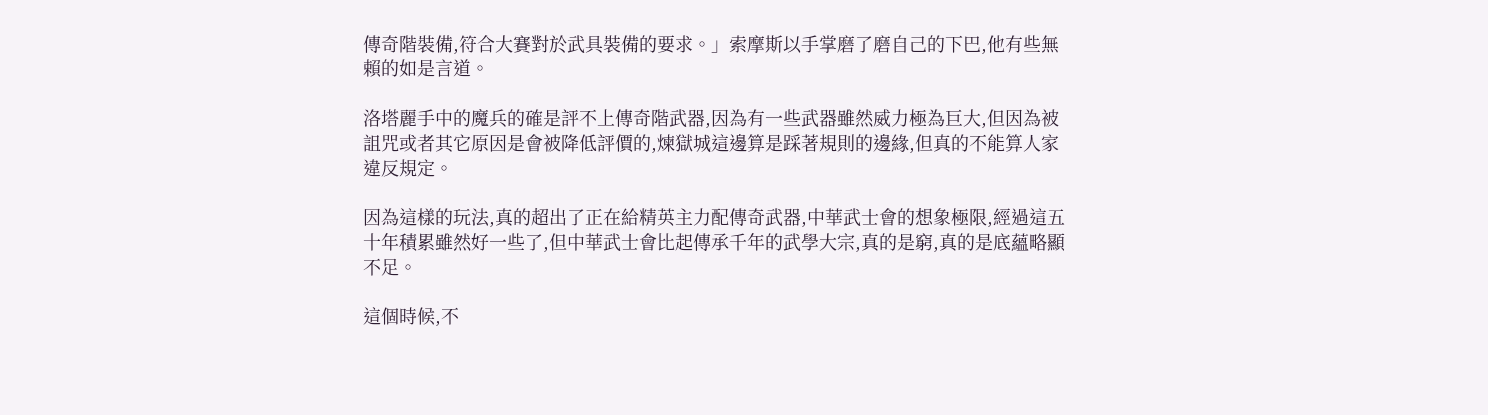傳奇階裝備,符合大賽對於武具裝備的要求。」索摩斯以手掌磨了磨自己的下巴,他有些無賴的如是言道。

洛塔麗手中的魔兵的確是評不上傳奇階武器,因為有一些武器雖然威力極為巨大,但因為被詛咒或者其它原因是會被降低評價的,煉獄城這邊算是踩著規則的邊緣,但真的不能算人家違反規定。

因為這樣的玩法,真的超出了正在給精英主力配傳奇武器,中華武士會的想象極限,經過這五十年積累雖然好一些了,但中華武士會比起傳承千年的武學大宗,真的是窮,真的是底蘊略顯不足。

這個時候,不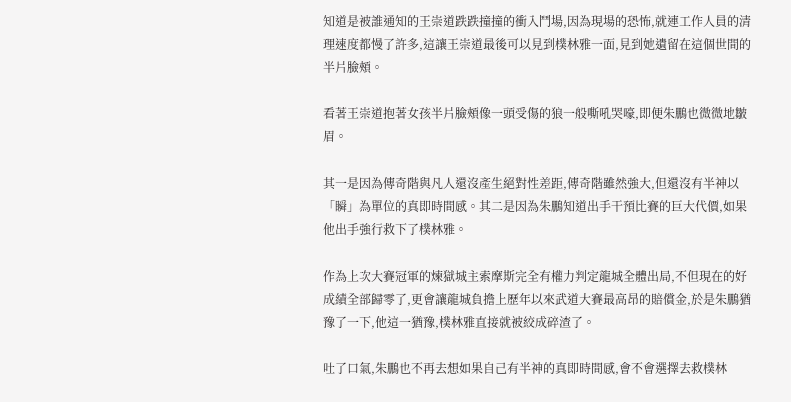知道是被誰通知的王崇道跌跌撞撞的衝入鬥場,因為現場的恐怖,就連工作人員的清理速度都慢了許多,這讓王崇道最後可以見到樸林雅一面,見到她遺留在這個世間的半片臉頰。

看著王崇道抱著女孩半片臉頰像一頭受傷的狼一般嘶吼哭嚎,即便朱鵬也微微地皺眉。

其一是因為傳奇階與凡人還沒產生絕對性差距,傳奇階雖然強大,但還沒有半神以「瞬」為單位的真即時間感。其二是因為朱鵬知道出手干預比賽的巨大代價,如果他出手強行救下了樸林雅。

作為上次大賽冠軍的煉獄城主索摩斯完全有權力判定龍城全體出局,不但現在的好成績全部歸零了,更會讓龍城負擔上歷年以來武道大賽最高昂的賠償金,於是朱鵬猶豫了一下,他這一猶豫,樸林雅直接就被絞成碎渣了。

吐了口氣,朱鵬也不再去想如果自己有半神的真即時間感,會不會選擇去救樸林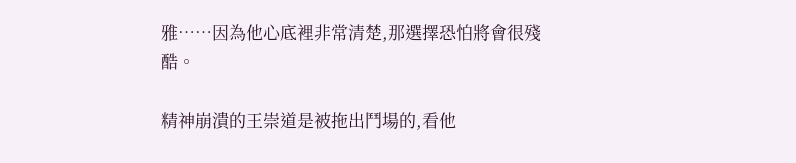雅……因為他心底裡非常清楚,那選擇恐怕將會很殘酷。

精神崩潰的王崇道是被拖出鬥場的,看他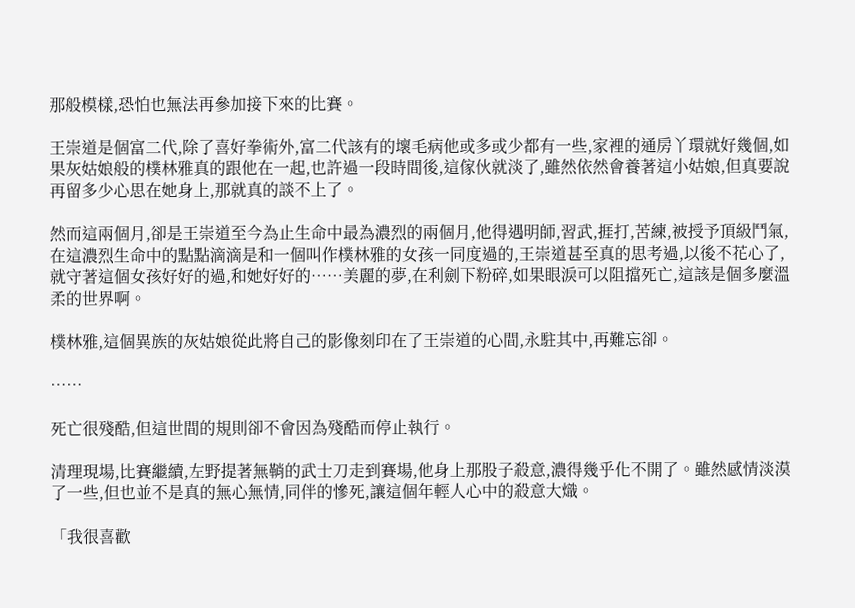那般模樣,恐怕也無法再參加接下來的比賽。

王崇道是個富二代,除了喜好拳術外,富二代該有的壞毛病他或多或少都有一些,家裡的通房丫環就好幾個,如果灰姑娘般的樸林雅真的跟他在一起,也許過一段時間後,這傢伙就淡了,雖然依然會養著這小姑娘,但真要說再留多少心思在她身上,那就真的談不上了。

然而這兩個月,卻是王崇道至今為止生命中最為濃烈的兩個月,他得遇明師,習武,捱打,苦練,被授予頂級鬥氣,在這濃烈生命中的點點滴滴是和一個叫作樸林雅的女孩一同度過的,王崇道甚至真的思考過,以後不花心了,就守著這個女孩好好的過,和她好好的……美麗的夢,在利劍下粉碎,如果眼淚可以阻擋死亡,這該是個多麼溫柔的世界啊。

樸林雅,這個異族的灰姑娘從此將自己的影像刻印在了王崇道的心間,永駐其中,再難忘卻。

……

死亡很殘酷,但這世間的規則卻不會因為殘酷而停止執行。

清理現場,比賽繼續,左野提著無鞘的武士刀走到賽場,他身上那股子殺意,濃得幾乎化不開了。雖然感情淡漠了一些,但也並不是真的無心無情,同伴的慘死,讓這個年輕人心中的殺意大熾。

「我很喜歡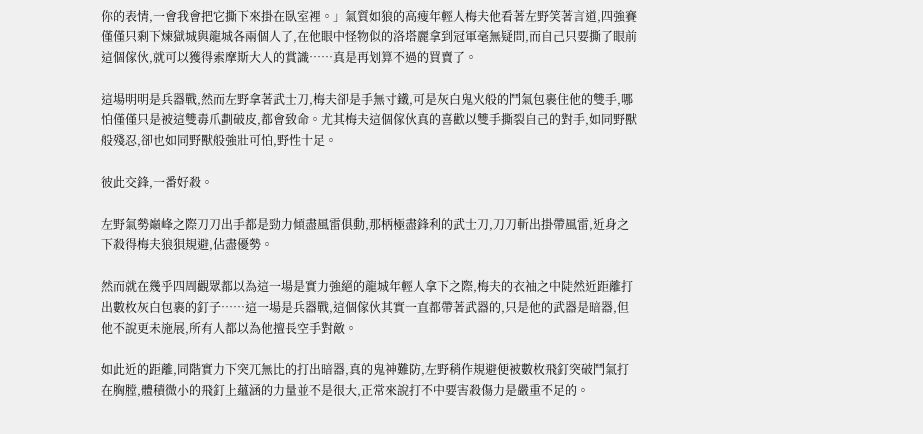你的表情,一會我會把它撕下來掛在臥室裡。」氣質如狼的高瘦年輕人梅夫他看著左野笑著言道,四強賽僅僅只剩下煉獄城與龍城各兩個人了,在他眼中怪物似的洛塔麗拿到冠軍毫無疑問,而自己只要撕了眼前這個傢伙,就可以獲得索摩斯大人的賞識……真是再划算不過的買賣了。

這場明明是兵器戰,然而左野拿著武士刀,梅夫卻是手無寸鐵,可是灰白鬼火般的鬥氣包裹住他的雙手,哪怕僅僅只是被這雙毒爪劃破皮,都會致命。尤其梅夫這個傢伙真的喜歡以雙手撕裂自己的對手,如同野獸般殘忍,卻也如同野獸般強壯可怕,野性十足。

彼此交鋒,一番好殺。

左野氣勢巔峰之際刀刀出手都是勁力傾盡風雷俱動,那柄極盡鋒利的武士刀,刀刀斬出掛帶風雷,近身之下殺得梅夫狼狽規避,佔盡優勢。

然而就在幾乎四周觀眾都以為這一場是實力強絕的龍城年輕人拿下之際,梅夫的衣袖之中陡然近距離打出數枚灰白包裹的釘子……這一場是兵器戰,這個傢伙其實一直都帶著武器的,只是他的武器是暗器,但他不說更未施展,所有人都以為他擅長空手對敵。

如此近的距離,同階實力下突兀無比的打出暗器,真的鬼神難防,左野稍作規避便被數枚飛釘突破鬥氣打在胸膛,體積微小的飛釘上蘊涵的力量並不是很大,正常來說打不中要害殺傷力是嚴重不足的。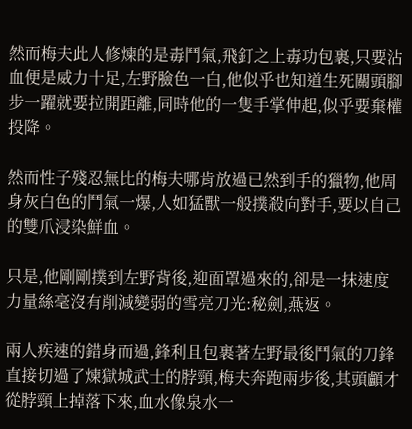然而梅夫此人修煉的是毒鬥氣,飛釘之上毒功包裹,只要沾血便是威力十足,左野臉色一白,他似乎也知道生死關頭腳步一躍就要拉開距離,同時他的一隻手掌伸起,似乎要棄權投降。

然而性子殘忍無比的梅夫哪肯放過已然到手的獵物,他周身灰白色的鬥氣一爆,人如猛獸一般撲殺向對手,要以自己的雙爪浸染鮮血。

只是,他剛剛撲到左野背後,迎面罩過來的,卻是一抹速度力量絲毫沒有削減變弱的雪亮刀光:秘劍,燕返。

兩人疾速的錯身而過,鋒利且包裹著左野最後鬥氣的刀鋒直接切過了煉獄城武士的脖頸,梅夫奔跑兩步後,其頭顱才從脖頸上掉落下來,血水像泉水一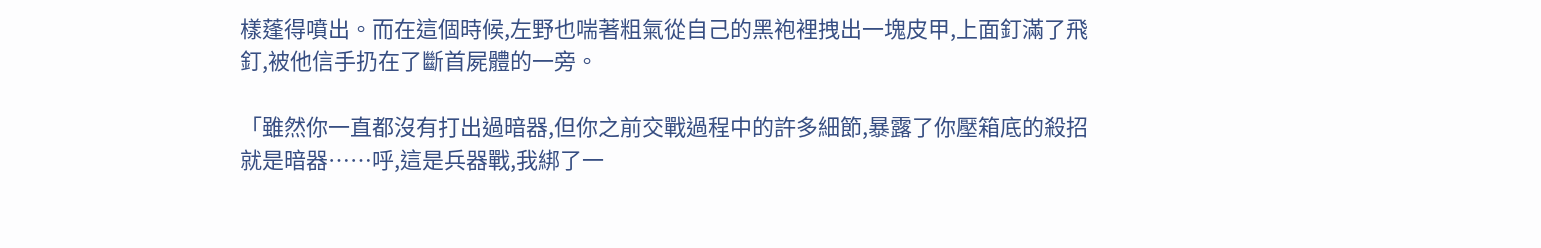樣蓬得噴出。而在這個時候,左野也喘著粗氣從自己的黑袍裡拽出一塊皮甲,上面釘滿了飛釘,被他信手扔在了斷首屍體的一旁。

「雖然你一直都沒有打出過暗器,但你之前交戰過程中的許多細節,暴露了你壓箱底的殺招就是暗器……呼,這是兵器戰,我綁了一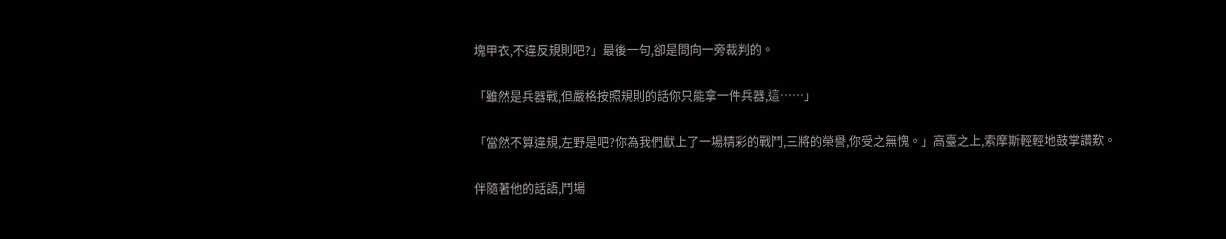塊甲衣,不違反規則吧?」最後一句,卻是問向一旁裁判的。

「雖然是兵器戰,但嚴格按照規則的話你只能拿一件兵器,這……」

「當然不算違規,左野是吧?你為我們獻上了一場精彩的戰鬥,三將的榮譽,你受之無愧。」高臺之上,索摩斯輕輕地鼓掌讚歎。

伴隨著他的話語,鬥場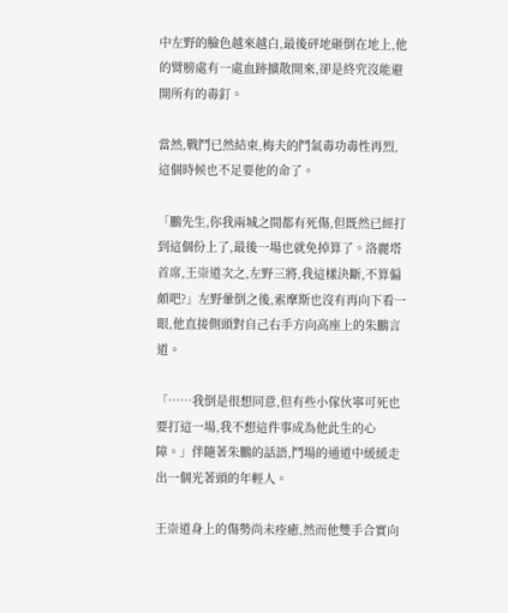中左野的臉色越來越白,最後砰地砸倒在地上,他的臂膀處有一處血跡擴散開來,卻是終究沒能避開所有的毒釘。

當然,戰鬥已然結束,梅夫的鬥氣毒功毒性再烈,這個時候也不足要他的命了。

「鵬先生,你我兩城之間都有死傷,但既然已經打到這個份上了,最後一場也就免掉算了。洛麗塔首席,王崇道次之,左野三將,我這樣決斷,不算偏頗吧?」左野暈倒之後,索摩斯也沒有再向下看一眼,他直接側頭對自己右手方向高座上的朱鵬言道。

「……我倒是很想同意,但有些小傢伙寧可死也要打這一場,我不想這件事成為他此生的心障。」伴隨著朱鵬的話語,鬥場的通道中緩緩走出一個光著頭的年輕人。

王崇道身上的傷勢尚未痊癒,然而他雙手合實向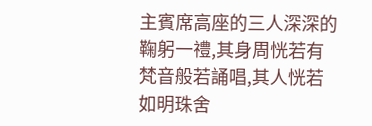主賓席高座的三人深深的鞠躬一禮,其身周恍若有梵音般若誦唱,其人恍若如明珠舍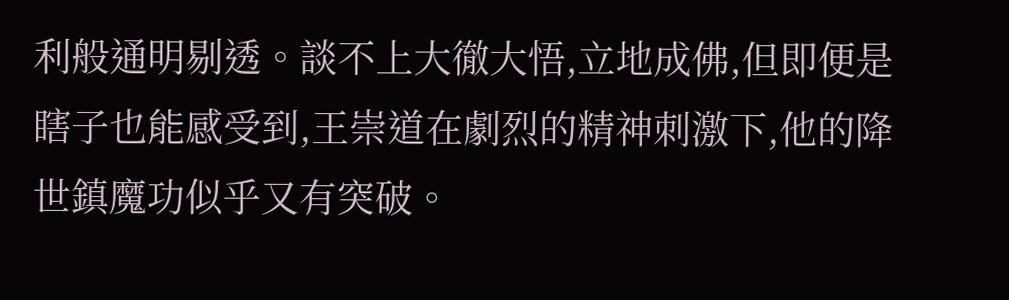利般通明剔透。談不上大徹大悟,立地成佛,但即便是瞎子也能感受到,王崇道在劇烈的精神刺激下,他的降世鎮魔功似乎又有突破。